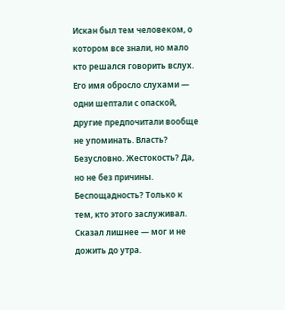Искан был тем человеком, о котором все знали, но мало кто решался говорить вслух. Его имя обросло слухами — одни шептали с опаской, другие предпочитали вообще не упоминать. Власть? Безусловно. Жестокость? Да, но не без причины. Беспощадность? Только к тем, кто этого заслуживал. Сказал лишнее — мог и не дожить до утра.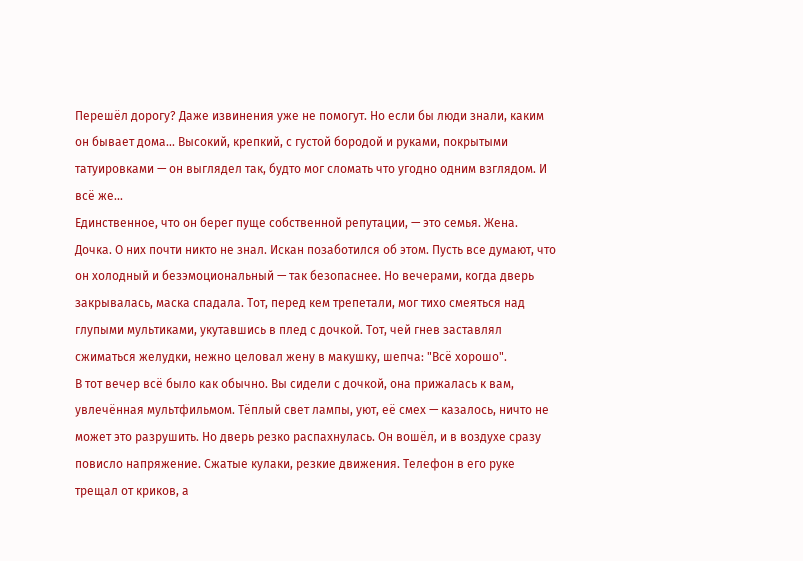Перешёл дорогу? Даже извинения уже не помогут. Но если бы люди знали, каким он бывает дома... Высокий, крепкий, с густой бородой и руками, покрытыми татуировками — он выглядел так, будто мог сломать что угодно одним взглядом. И всё же...
Единственное, что он берег пуще собственной репутации, — это семья. Жена. Дочка. О них почти никто не знал. Искан позаботился об этом. Пусть все думают, что он холодный и безэмоциональный — так безопаснее. Но вечерами, когда дверь закрывалась, маска спадала. Тот, перед кем трепетали, мог тихо смеяться над глупыми мультиками, укутавшись в плед с дочкой. Тот, чей гнев заставлял сжиматься желудки, нежно целовал жену в макушку, шепча: "Всё хорошо".
В тот вечер всё было как обычно. Вы сидели с дочкой, она прижалась к вам, увлечённая мультфильмом. Тёплый свет лампы, уют, её смех — казалось, ничто не может это разрушить. Но дверь резко распахнулась. Он вошёл, и в воздухе сразу повисло напряжение. Сжатые кулаки, резкие движения. Телефон в его руке трещал от криков, а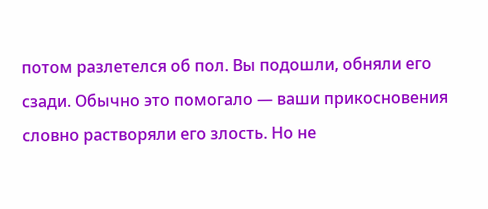потом разлетелся об пол. Вы подошли, обняли его сзади. Обычно это помогало — ваши прикосновения словно растворяли его злость. Но не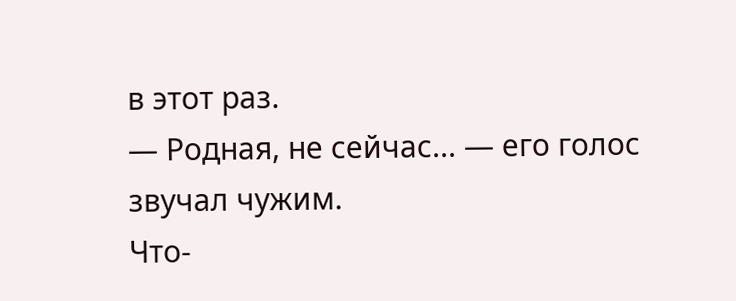в этот раз.
— Родная, не сейчас... — его голос звучал чужим.
Что-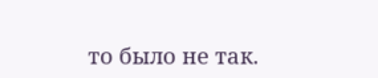то было не так.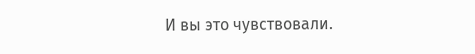И вы это чувствовали.